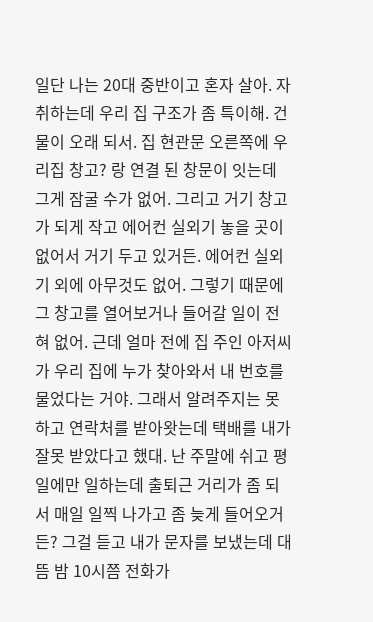일단 나는 20대 중반이고 혼자 살아. 자취하는데 우리 집 구조가 좀 특이해. 건물이 오래 되서. 집 현관문 오른쪽에 우리집 창고? 랑 연결 된 창문이 잇는데 그게 잠굴 수가 없어. 그리고 거기 창고가 되게 작고 에어컨 실외기 놓을 곳이 없어서 거기 두고 있거든. 에어컨 실외기 외에 아무것도 없어. 그렇기 때문에 그 창고를 열어보거나 들어갈 일이 전혀 없어. 근데 얼마 전에 집 주인 아저씨가 우리 집에 누가 찾아와서 내 번호를 물었다는 거야. 그래서 알려주지는 못하고 연락처를 받아왓는데 택배를 내가 잘못 받았다고 했대. 난 주말에 쉬고 평일에만 일하는데 출퇴근 거리가 좀 되서 매일 일찍 나가고 좀 늦게 들어오거든? 그걸 듣고 내가 문자를 보냈는데 대뜸 밤 10시쯤 전화가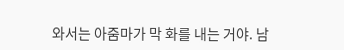와서는 아줌마가 막 화를 내는 거야. 남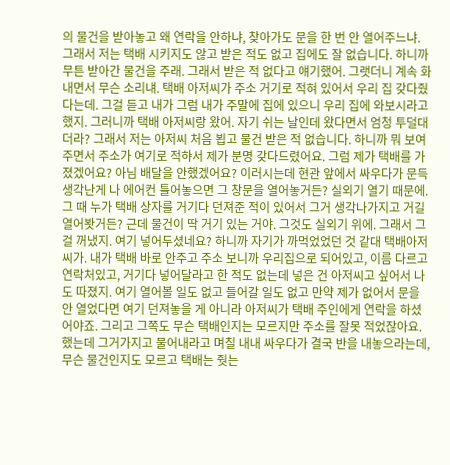의 물건을 받아놓고 왜 연락을 안하냐, 찾아가도 문을 한 번 안 열어주느냐. 그래서 저는 택배 시키지도 않고 받은 적도 없고 집에도 잘 없습니다. 하니까 무튼 받아간 물건을 주래. 그래서 받은 적 없다고 얘기했어. 그랫더니 계속 화내면서 무슨 소리냬. 택배 아저씨가 주소 거기로 적혀 있어서 우리 집 갖다줬다는데. 그걸 듣고 내가 그럼 내가 주말에 집에 있으니 우리 집에 와보시라고 했지. 그러니까 택배 아저씨랑 왔어. 자기 쉬는 날인데 왔다면서 엄청 투덜대더라? 그래서 저는 아저씨 처음 뵙고 물건 받은 적 없습니다. 하니까 뭐 보여주면서 주소가 여기로 적햐서 제가 분명 갖다드렸어요. 그럼 제가 택배를 가졌겠어요? 아님 배달을 안했겠어요? 이러시는데 현관 앞에서 싸우다가 문득 생각난게 나 에어컨 틀어놓으면 그 창문을 열어놓거든? 실외기 열기 때문에. 그 때 누가 택배 상자를 거기다 던져준 적이 있어서 그거 생각나가지고 거길 열어봣거든? 근데 물건이 딱 거기 있는 거야. 그것도 실외기 위에. 그래서 그걸 꺼냈지. 여기 넣어두셨네요? 하니까 자기가 까먹었었던 것 같대 택배아저씨가. 내가 택배 바로 안주고 주소 보니까 우리집으로 되어있고, 이름 다르고 연락처있고, 거기다 넣어달라고 한 적도 없는데 넣은 건 아저씨고 싶어서 나도 따졌지. 여기 열어볼 일도 없고 들어갈 일도 없고 만약 제가 없어서 문을 안 열었다면 여기 던져놓을 게 아니라 아저씨가 택배 주인에게 연락을 하셨어야죠. 그리고 그쪽도 무슨 택배인지는 모르지만 주소를 잘못 적었잖아요. 했는데 그거가지고 물어내라고 며칠 내내 싸우다가 결국 반을 내놓으라는데, 무슨 물건인지도 모르고 택배는 줫는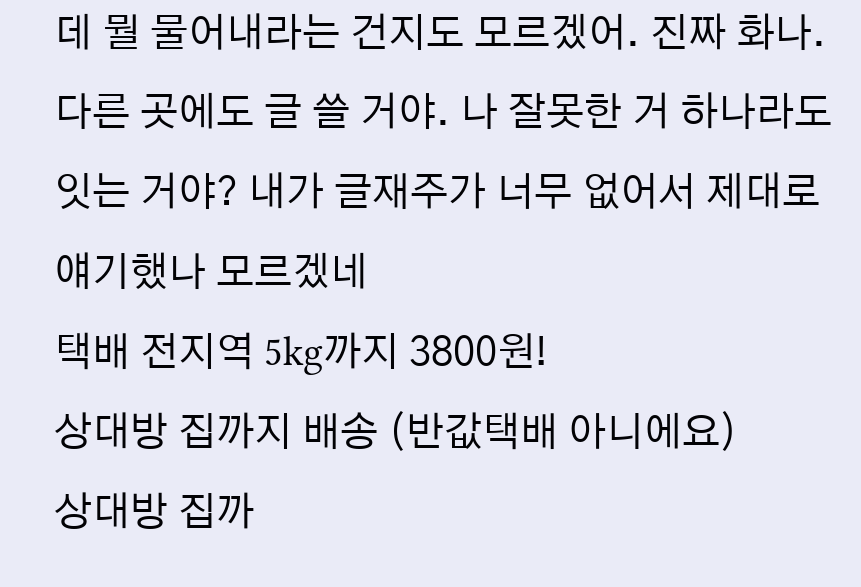데 뭘 물어내라는 건지도 모르겠어. 진짜 화나. 다른 곳에도 글 쓸 거야. 나 잘못한 거 하나라도 잇는 거야? 내가 글재주가 너무 없어서 제대로 얘기했나 모르겠네
택배 전지역 5kg까지 3800원!
상대방 집까지 배송 (반값택배 아니에요)
상대방 집까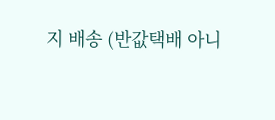지 배송 (반값택배 아니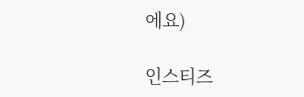에요)

인스티즈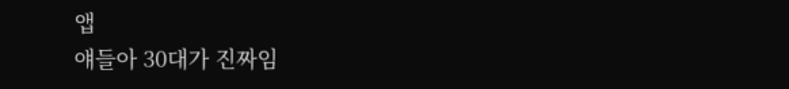앱
얘들아 30대가 진짜임